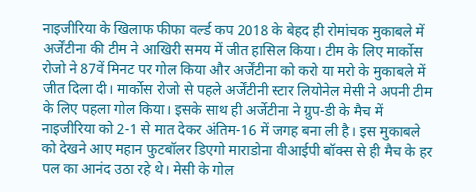नाइजीरिया के खिलाफ फीफा वर्ल्ड कप 2018 के बेहद ही रोमांचक मुकाबले में अर्जेंटीना की टीम ने आखिरी समय में जीत हासिल किया। टीम के लिए मार्कोस रोजो ने 87वें मिनट पर गोल किया और अर्जेंटीना को करो या मरो के मुकाबले में जीत दिला दी। मार्कोस रोजो से पहले अर्जेंटीनी स्टार लियोनेल मेसी ने अपनी टीम के लिए पहला गोल किया। इसके साथ ही अर्जेटीना ने ग्रुप-डी के मैच में नाइजीरिया को 2-1 से मात देकर अंतिम-16 में जगह बना ली है। इस मुकाबले को देखने आए महान फुटबॉलर डिएगो माराडोना वीआईपी बॉक्स से ही मैच के हर पल का आनंद उठा रहे थे। मेसी के गोल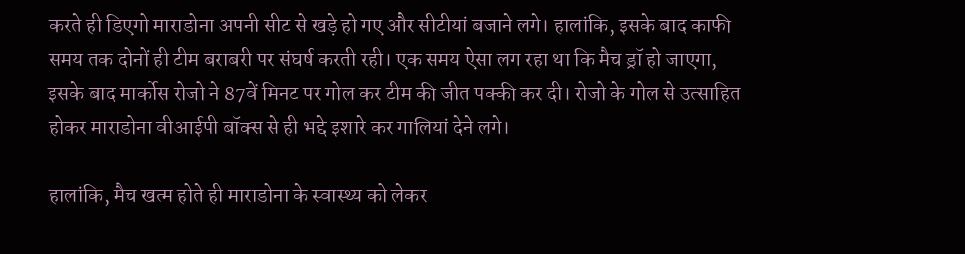करते ही डिएगो माराडोना अपनी सीट से खड़े हो गए और सीटीयां बजाने लगे। हालांकि, इसके बाद काफी समय तक दोनों ही टीम बराबरी पर संघर्ष करती रही। एक समय ऐसा लग रहा था कि मैच ड्रॉ हो जाएगा, इसके बाद मार्कोस रोजो ने 87वें मिनट पर गोल कर टीम की जीत पक्की कर दी। रोजो के गोल से उत्साहित होकर माराडोना वीआईपी बॉक्स से ही भद्दे इशारे कर गालियां देने लगे।

हालांकि, मैच खत्म होते ही माराडोना के स्वास्थ्य को लेकर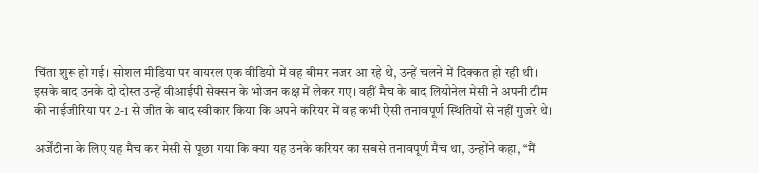चिंता शुरू हो गई। सोशल मीडिया पर वायरल एक वीडियो में वह बीमर नजर आ रहे थे, उन्हें चलने में दिक्कत हो रही थी। इसके बाद उनके दो दोस्त उन्हें वीआईपी सेक्सन के भोजन कक्ष में लेकर गए। वहीं मैच के बाद लियोनेल मेसी ने अपनी टीम की नाईजीरिया पर 2-1 से जीत के बाद स्वीकार किया कि अपने करियर में वह कभी ऐसी तनावपूर्ण स्थितियों से नहीं गुजरे थे।

अर्जेंटीना के लिए यह मैच कर मेसी से पूछा गया कि क्या यह उनके करियर का सबसे तनावपूर्ण मैच था, उन्होंने कहा, ‘‘मैं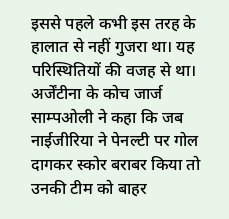इससे पहले कभी इस तरह के हालात से नहीं गुजरा था। यह परिस्थितियों की वजह से था। अर्जेंटीना के कोच जार्ज साम्पओली ने कहा कि जब नाईजीरिया ने पेनल्टी पर गोल दागकर स्कोर बराबर किया तो उनकी टीम को बाहर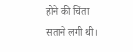होने की चिंता सताने लगी थी।